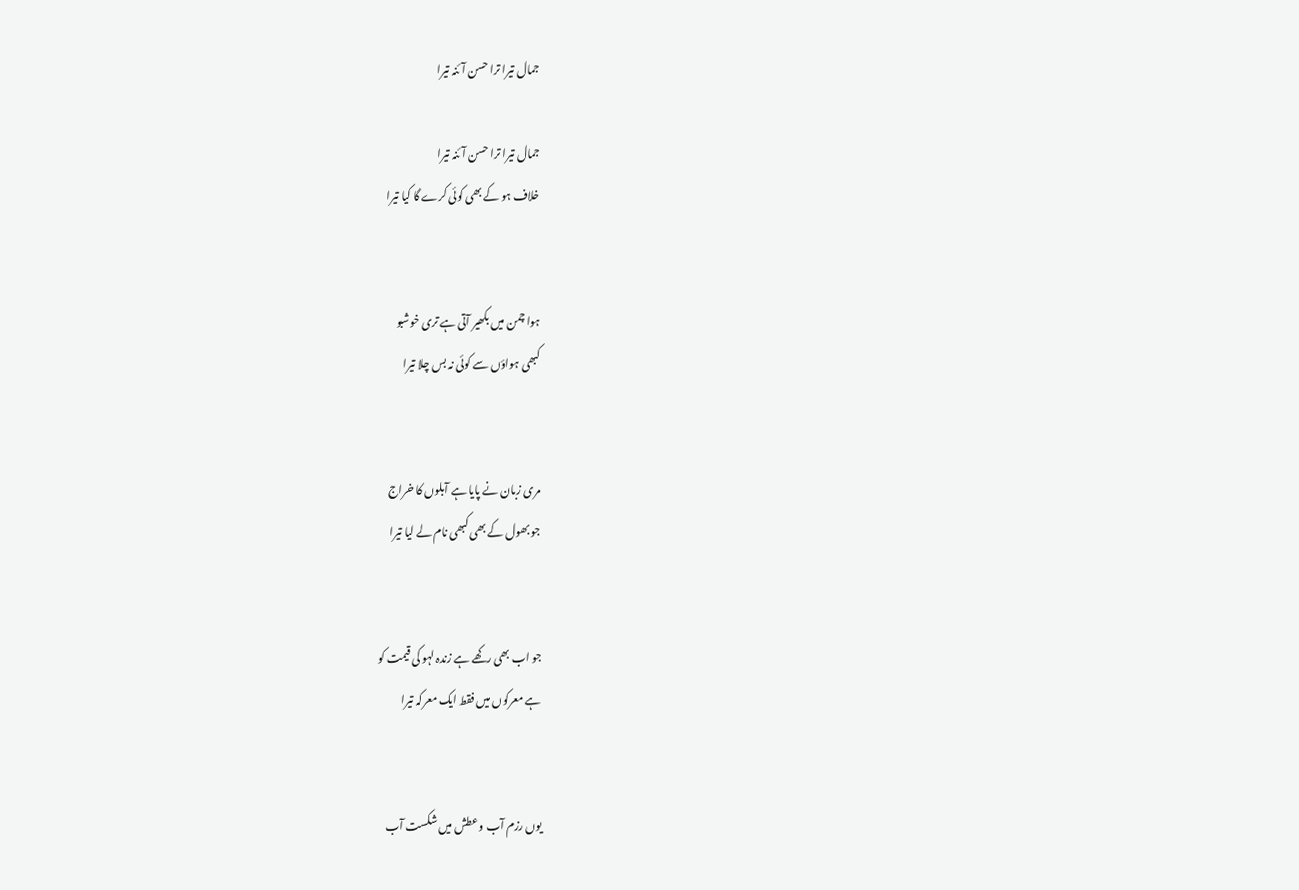جمال تیرا ترا حسن آئنہ تیرا

جمال تیرا ترا حسن آئنہ تیرا
خلاف ہو کے بھی کوئی کرے گا کیا تیرا


ہوا چمن میں بکھیر آتی ہے تری خوشبو
کبھی ہواؤں سے کوئی نہ بس چلا تیرا


مری زبان نے پایا ہے آبلوں کا خراج
جو بھول کے بھی کبھی نام لے لیا تیرا


جو اب بھی رکھے ہے زندہ لہو کی قیمت کو
ہے معرکوں میں فقط ایک معرکہ تیرا


یوں رزم آب و عطش میں شکست آب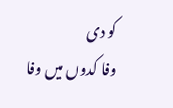کو دی
وفا کدوں میں وفا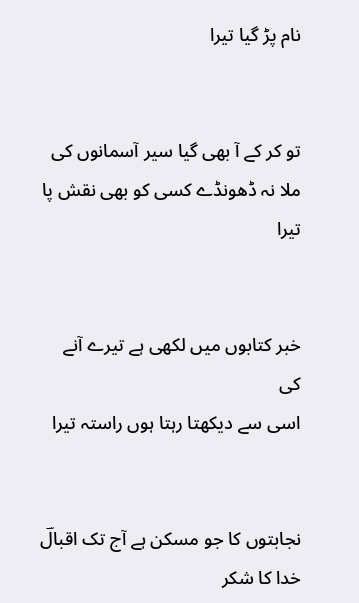نام پڑ گیا تیرا


تو کر کے آ بھی گیا سیر آسمانوں کی
ملا نہ ڈھونڈے کسی کو بھی نقش پا تیرا


خبر کتابوں میں لکھی ہے تیرے آنے کی
اسی سے دیکھتا رہتا ہوں راستہ تیرا


نجابتوں کا جو مسکن ہے آج تک اقبالؔ
خدا کا شکر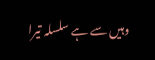وہیں سے ہے سلسلہ تیرا